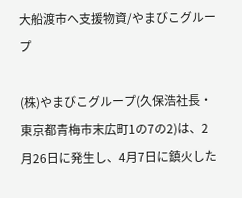大船渡市へ支援物資/やまびこグループ

(株)やまびこグループ(久保浩社長・東京都青梅市末広町1の7の2)は、2月26日に発生し、4月7日に鎮火した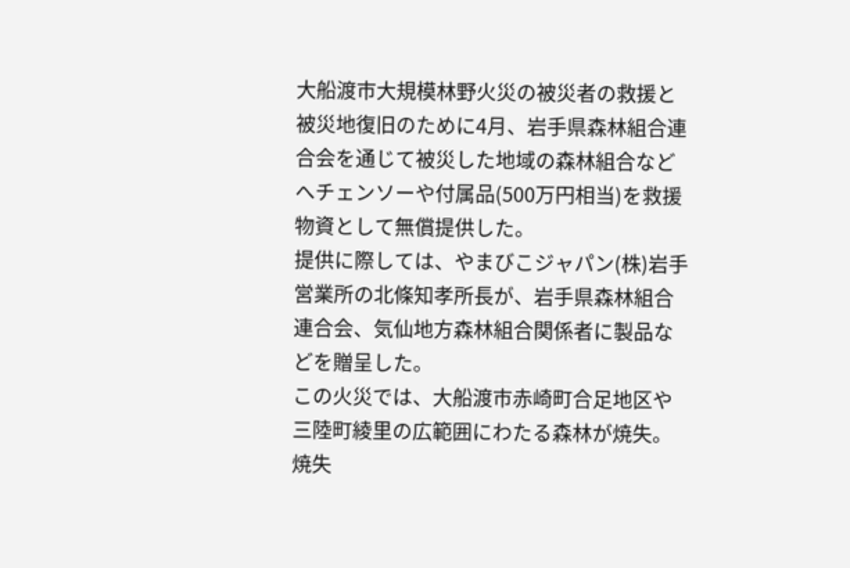大船渡市大規模林野火災の被災者の救援と被災地復旧のために4月、岩手県森林組合連合会を通じて被災した地域の森林組合などへチェンソーや付属品(500万円相当)を救援物資として無償提供した。
提供に際しては、やまびこジャパン(株)岩手営業所の北條知孝所長が、岩手県森林組合連合会、気仙地方森林組合関係者に製品などを贈呈した。
この火災では、大船渡市赤崎町合足地区や三陸町綾里の広範囲にわたる森林が焼失。焼失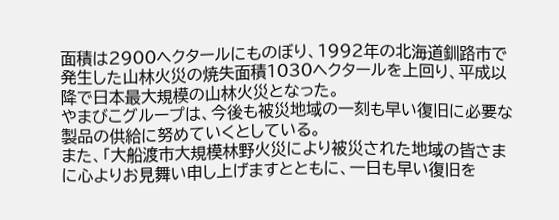面積は2900ヘクタールにものぼり、1992年の北海道釧路市で発生した山林火災の焼失面積1030ヘクタールを上回り、平成以降で日本最大規模の山林火災となった。
やまびこグループは、今後も被災地域の一刻も早い復旧に必要な製品の供給に努めていくとしている。
また、「大船渡市大規模林野火災により被災された地域の皆さまに心よりお見舞い申し上げますとともに、一日も早い復旧を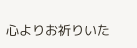心よりお祈りいた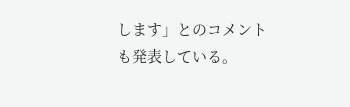します」とのコメントも発表している。